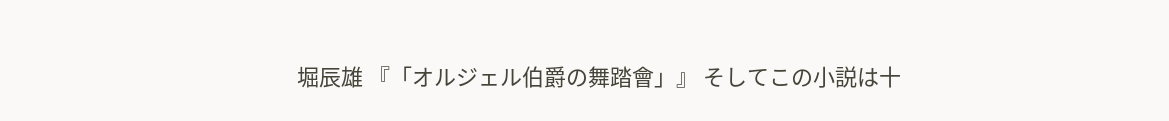堀辰雄 『「オルジェル伯爵の舞踏會」』 そしてこの小説は十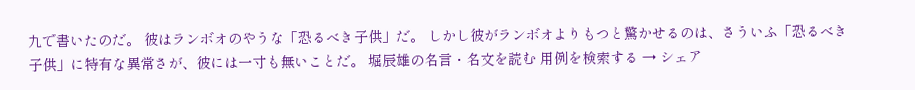九で書いたのだ。 彼はランボオのやうな「恐るべき子供」だ。 しかし彼がランボオよりもつと驚かせるのは、さういふ「恐るべき子供」に特有な異常さが、彼には一寸も無いことだ。 堀辰雄の名言・名文を読む 用例を検索する → シェア